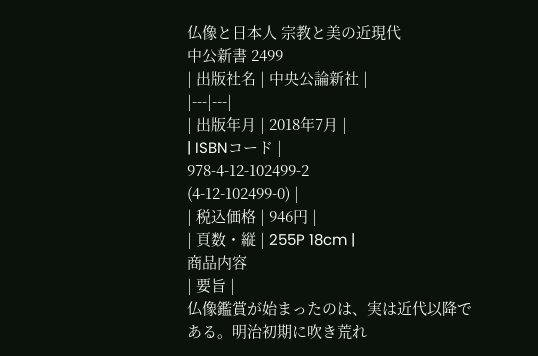仏像と日本人 宗教と美の近現代
中公新書 2499
| 出版社名 | 中央公論新社 |
|---|---|
| 出版年月 | 2018年7月 |
| ISBNコード |
978-4-12-102499-2
(4-12-102499-0) |
| 税込価格 | 946円 |
| 頁数・縦 | 255P 18cm |
商品内容
| 要旨 |
仏像鑑賞が始まったのは、実は近代以降である。明治初期に吹き荒れ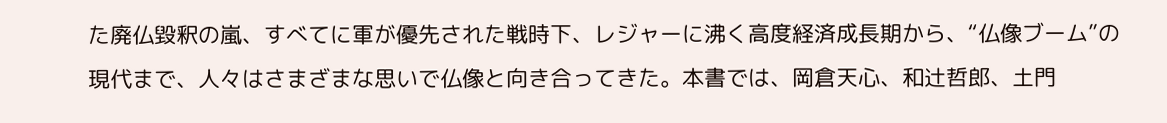た廃仏毀釈の嵐、すべてに軍が優先された戦時下、レジャーに沸く高度経済成長期から、“仏像ブーム”の現代まで、人々はさまざまな思いで仏像と向き合ってきた。本書では、岡倉天心、和辻哲郎、土門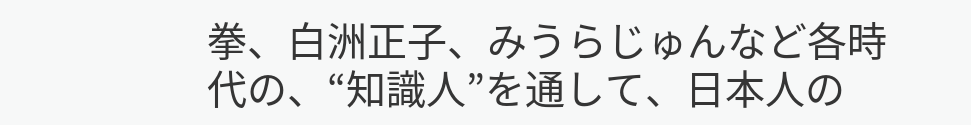拳、白洲正子、みうらじゅんなど各時代の、“知識人”を通して、日本人の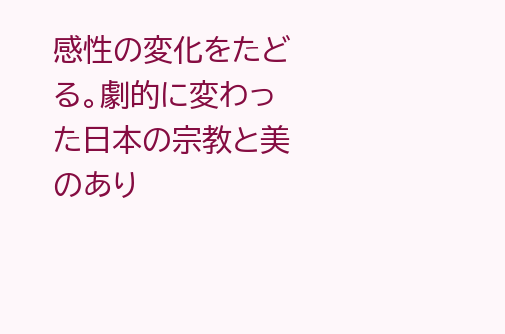感性の変化をたどる。劇的に変わった日本の宗教と美のあり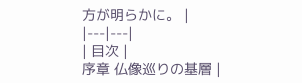方が明らかに。 |
|---|---|
| 目次 |
序章 仏像巡りの基層 |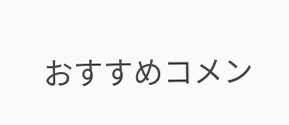おすすめコメン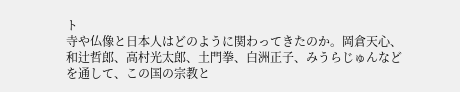ト
寺や仏像と日本人はどのように関わってきたのか。岡倉天心、和辻哲郎、高村光太郎、土門拳、白洲正子、みうらじゅんなどを通して、この国の宗教と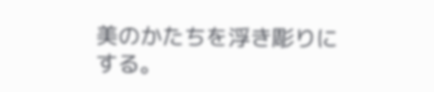美のかたちを浮き彫りにする。